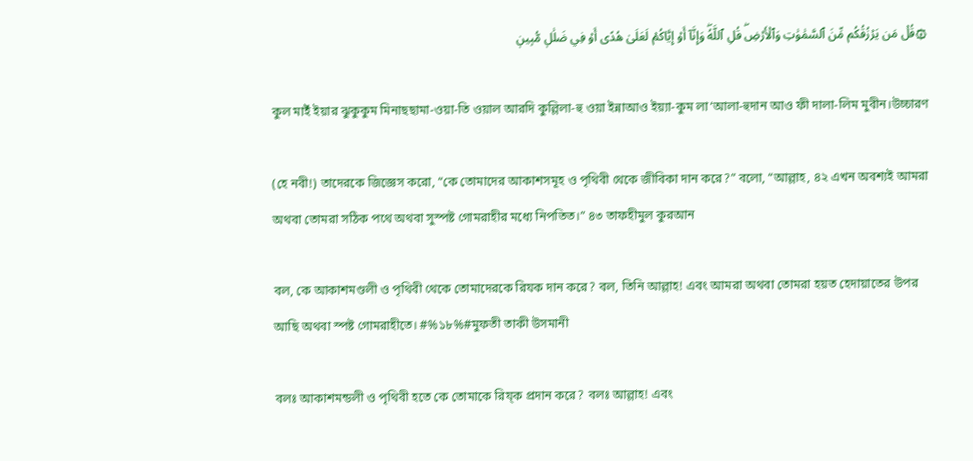۞قُلۡ مَن يَرۡزُقُكُم مِّنَ ٱلسَّمَٰوَٰتِ وَٱلۡأَرۡضِۖ قُلِ ٱللَّهُۖ وَإِنَّآ أَوۡ إِيَّاكُمۡ لَعَلَىٰ هُدًى أَوۡ فِي ضَلَٰلٖ مُّبِينٖ

কুল মাইঁ ইয়ার ঝুকুকুম মিনাছছামা-ওয়া-তি ওয়াল আরদি কুল্লিলা-হু ওয়া ইন্নাআও ইয়্যা-কুম লা‘আলা-হুদান আও ফী দালা-লিম মুবীন।উচ্চারণ

(হে নবী!) তাদেরকে জিজ্ঞেস করো, “কে তোমাদের আকাশসমূহ ও পৃথিবী থেকে জীবিকা দান করে?” বলো, “আল্লাহ, ৪২ এখন অবশ্যই আমরা অথবা তোমরা সঠিক পথে অথবা সুস্পষ্ট গোমরাহীর মধ্যে নিপতিত।” ৪৩ তাফহীমুল কুরআন

বল, কে আকাশমণ্ডলী ও পৃথিবী থেকে তোমাদেরকে রিযক দান করে? বল, তিনি আল্লাহ! এবং আমরা অথবা তোমরা হয়ত হেদায়াতের উপর আছি অথবা স্পষ্ট গোমরাহীতে। #%১৮%#মুফতী তাকী উসমানী

বলঃ আকাশমন্ডলী ও পৃথিবী হতে কে তোমাকে রিয্ক প্রদান করে? বলঃ আল্লাহ! এবং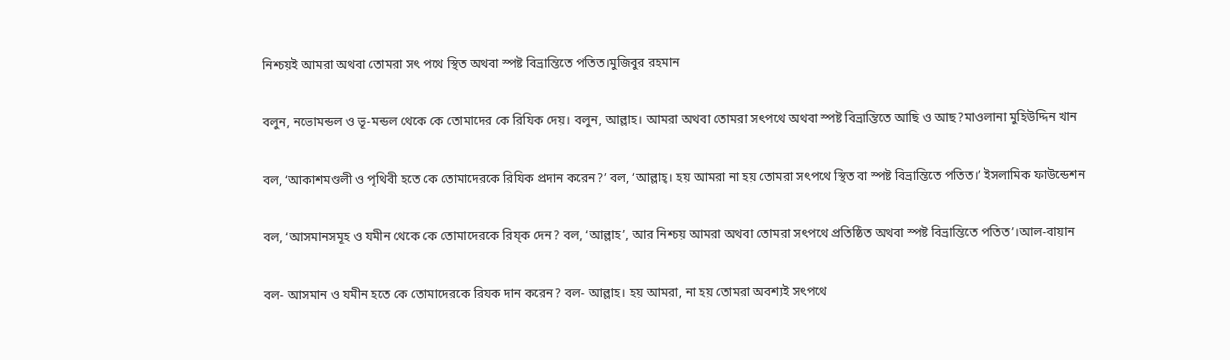নিশ্চয়ই আমরা অথবা তোমরা সৎ পথে স্থিত অথবা স্পষ্ট বিভ্রান্তিতে পতিত।মুজিবুর রহমান

বলুন, নভোমন্ডল ও ভূ-মন্ডল থেকে কে তোমাদের কে রিযিক দেয়। বলুন, আল্লাহ। আমরা অথবা তোমরা সৎপথে অথবা স্পষ্ট বিভ্রান্তিতে আছি ও আছ?মাওলানা মুহিউদ্দিন খান

বল, ‘আকাশমণ্ডলী ও পৃথিবী হতে কে তোমাদেরকে রিযিক প্রদান করেন?’ বল, ‘আল্লাহ্। হয় আমরা না হয় তোমরা সৎপথে স্থিত বা স্পষ্ট বিভ্রান্তিতে পতিত।’ ইসলামিক ফাউন্ডেশন

বল, ‘আসমানসমূহ ও যমীন থেকে কে তোমাদেরকে রিয্ক দেন? বল, ‘আল্লাহ’, আর নিশ্চয় আমরা অথবা তোমরা সৎপথে প্রতিষ্ঠিত অথবা স্পষ্ট বিভ্রান্তিতে পতিত’।আল-বায়ান

বল- আসমান ও যমীন হতে কে তোমাদেরকে রিযক দান করেন? বল- আল্লাহ। হয় আমরা, না হয় তোমরা অবশ্যই সৎপথে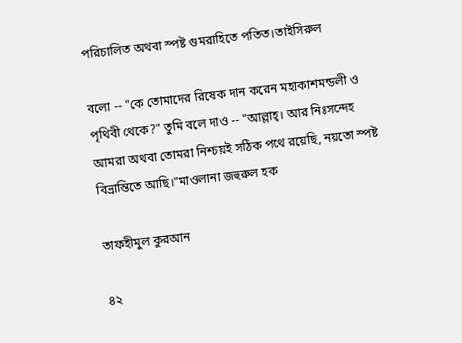পরিচালিত অথবা স্পষ্ট গুমরাহিতে পতিত।তাইসিরুল

বলো -- "কে তোমাদের রিষেক দান করেন মহাকাশমন্ডলী ও পৃথিবী থেকে?" তুমি বলে দাও -- "আল্লাহ্‌। আর নিঃসন্দেহ আমরা অথবা তোমরা নিশ্চয়ই সঠিক পথে রয়েছি, নয়তো স্পষ্ট বিভ্রান্তিতে আছি।"মাওলানা জহুরুল হক

তাফহীমুল কুরআন

৪২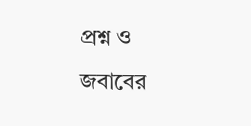প্রশ্ন ও জবাবের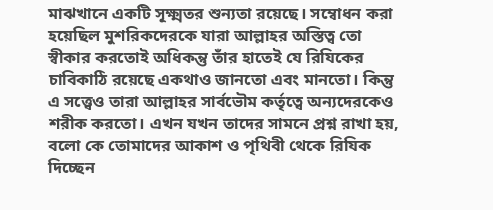মাঝখানে একটি সূক্ষ্মতর শুন্যতা রয়েছে। সম্বোধন করা হয়েছিল মুশরিকদেরকে যারা আল্লাহ‌র অস্তিত্ব তো স্বীকার করতোই অধিকন্তু তাঁর হাতেই যে রিযিকের চাবিকাঠি রয়েছে একথাও জানতো এবং মানতো। কিন্তু এ সত্ত্বেও তারা আল্লাহর সার্বভৌম কর্তৃত্বে অন্যদেরকেও শরীক করতো। এখন যখন তাদের সামনে প্রশ্ন রাখা হয়, বলো কে তোমাদের আকাশ ও পৃথিবী থেকে রিযিক দিচ্ছেন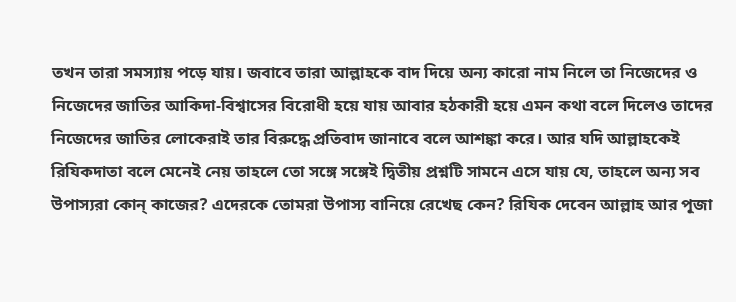তখন তারা সমস্যায় পড়ে যায়। জবাবে তারা আল্লাহকে বাদ দিয়ে অন্য কারো নাম নিলে তা নিজেদের ও নিজেদের জাতির আকিদা-বিশ্বাসের বিরোধী হয়ে যায় আবার হঠকারী হয়ে এমন কথা বলে দিলেও তাদের নিজেদের জাতির লোকেরাই তার বিরুদ্ধে প্রতিবাদ জানাবে বলে আশঙ্কা করে। আর যদি আল্লাহকেই রিযিকদাতা বলে মেনেই নেয় তাহলে তো সঙ্গে সঙ্গেই দ্বিতীয় প্রশ্নটি সামনে এসে যায় যে, তাহলে অন্য সব উপাস্যরা কোন্ কাজের? এদেরকে তোমরা উপাস্য বানিয়ে রেখেছ কেন? রিযিক দেবেন আল্লাহ‌ আর পূজা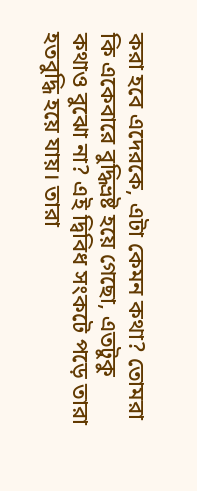করা হবে এদেরকে, এটা কেমন কথা? তোমরা কি একেবারে বুদ্ধিভ্রষ্ট হয়ে গেছো, এতটুকু কথাও বুঝো না? এই দ্বিবিধ সংকটে পড়ে তারা হতবুদ্ধি হয়ে যায়। তারা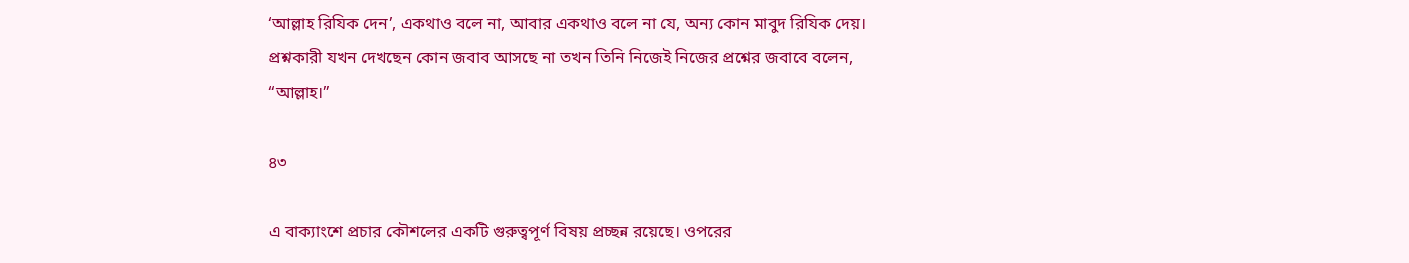‘আল্লাহ‌ রিযিক দেন’, একথাও বলে না, আবার একথাও বলে না যে, অন্য কোন মাবুদ রিযিক দেয়। প্রশ্নকারী যখন দেখছেন কোন জবাব আসছে না তখন তিনি নিজেই নিজের প্রশ্নের জবাবে বলেন, “আল্লাহ।”

৪৩

এ বাক্যাংশে প্রচার কৌশলের একটি গুরুত্বপূর্ণ বিষয় প্রচ্ছন্ন রয়েছে। ওপরের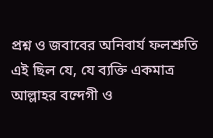প্রশ্ন ও জবাবের অনিবার্য ফলশ্রুতি এই ছিল যে, যে ব্যক্তি একমাত্র আল্লাহর বন্দেগী ও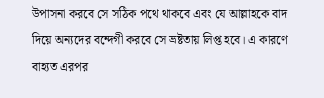উপাসনা করবে সে সঠিক পথে থাকবে এবং যে আল্লাহকে বাদ দিয়ে অন্যদের বন্দেগী করবে সে ভ্রষ্টতায় লিপ্ত হবে। এ কারণে বাহ্যত এরপর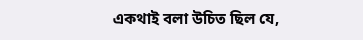একথাই বলা উচিত ছিল যে,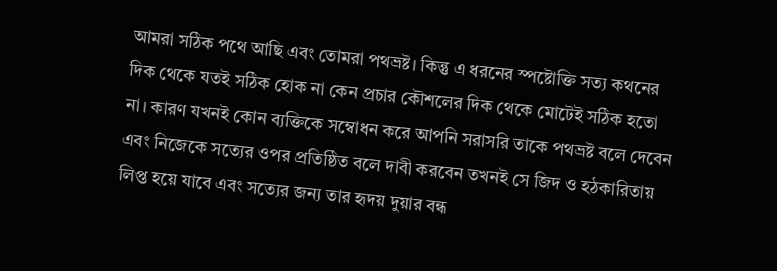আমরা সঠিক পথে আছি এবং তোমরা পথভ্রষ্ট। কিন্তু এ ধরনের স্পষ্টোক্তি সত্য কথনের দিক থেকে যতই সঠিক হোক না কেন প্রচার কৌশলের দিক থেকে মোটেই সঠিক হতো না। কারণ যখনই কোন ব্যক্তিকে সম্বোধন করে আপনি সরাসরি তাকে পথভ্রষ্ট বলে দেবেন এবং নিজেকে সত্যের ওপর প্রতিষ্ঠিত বলে দাবী করবেন তখনই সে জিদ ও হঠকারিতায় লিপ্ত হয়ে যাবে এবং সত্যের জন্য তার হৃদয় দুয়ার বন্ধ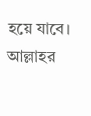হয়ে যাবে। আল্লাহর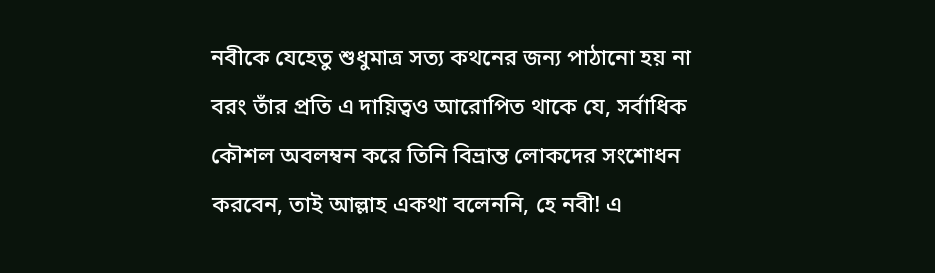নবীকে যেহেতু শুধুমাত্র সত্য কথনের জন্য পাঠানো হয় না বরং তাঁর প্রতি এ দায়িত্বও আরোপিত থাকে যে, সর্বাধিক কৌশল অবলম্বন করে তিনি বিভ্রান্ত লোকদের সংশোধন করবেন, তাই আল্লাহ‌ একথা বলেননি, হে নবী! এ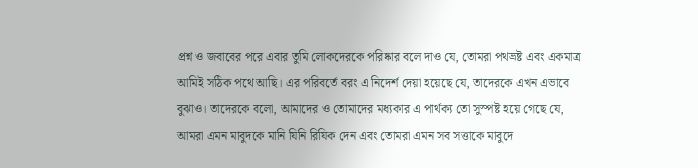প্রশ্ন ও জবাবের পরে এবার তুমি লোকদেরকে পরিষ্কার বলে দাও যে, তোমরা পথভ্রষ্ট এবং একমাত্র আমিই সঠিক পথে আছি। এর পরিবর্তে বরং এ নিদের্শ দেয়া হয়েছে যে, তাদেরকে এখন এভাবে বুঝাও। তাদেরকে বলো, আমাদের ও তোমাদের মধ্যকার এ পার্থক্য তো সুস্পষ্ট হয়ে গেছে যে, আমরা এমন মাবুদকে মানি যিনি রিযিক দেন এবং তোমরা এমন সব সত্তাকে মাবুদে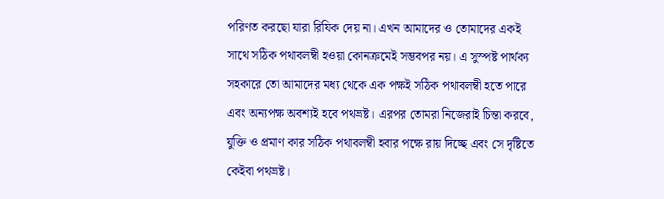পরিণত করছো যারা রিযিক দেয় না। এখন আমাদের ও তোমাদের একই সাথে সঠিক পথাবলম্বী হওয়া কোনক্রমেই সম্ভবপর নয়। এ সুস্পষ্ট পার্থক্য সহকারে তো আমাদের মধ্য থেকে এক পক্ষই সঠিক পথাবলম্বী হতে পারে এবং অন্যপক্ষ অবশ্যই হবে পথভ্রষ্ট। এরপর তোমরা নিজেরাই চিন্তা করবে, যুক্তি ও প্রমাণ কার সঠিক পথাবলম্বী হবার পক্ষে রায় দিচ্ছে এবং সে দৃষ্টিতে কেইবা পথভ্রষ্ট।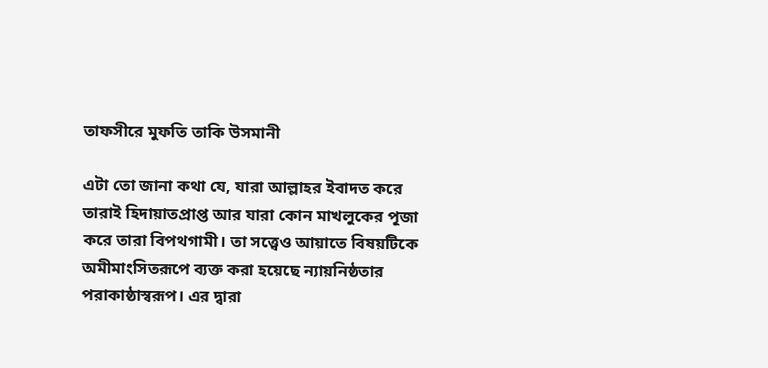তাফসীরে মুফতি তাকি উসমানী

এটা তো জানা কথা যে, যারা আল্লাহর ইবাদত করে তারাই হিদায়াতপ্রাপ্ত আর যারা কোন মাখলুকের পূজা করে তারা বিপথগামী। তা সত্ত্বেও আয়াতে বিষয়টিকে অমীমাংসিতরূপে ব্যক্ত করা হয়েছে ন্যায়নিষ্ঠতার পরাকাষ্ঠাস্বরূপ। এর দ্বারা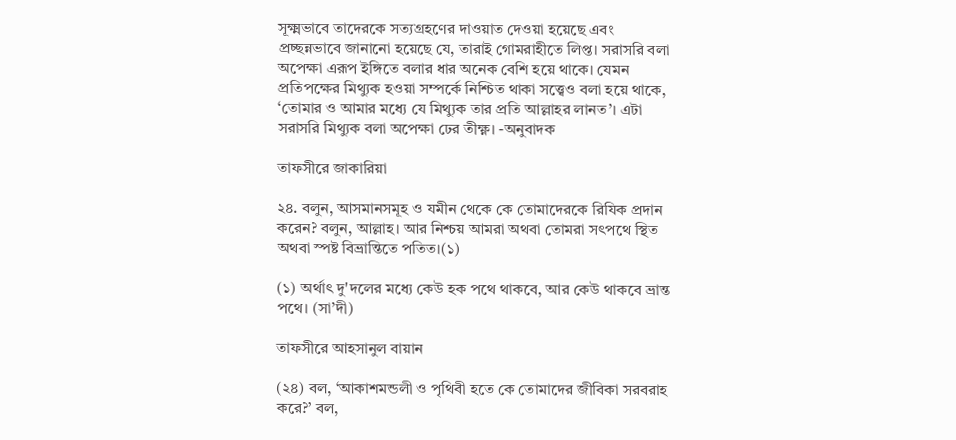সূক্ষ্মভাবে তাদেরকে সত্যগ্রহণের দাওয়াত দেওয়া হয়েছে এবং প্রচ্ছন্নভাবে জানানো হয়েছে যে, তারাই গোমরাহীতে লিপ্ত। সরাসরি বলা অপেক্ষা এরূপ ইঙ্গিতে বলার ধার অনেক বেশি হয়ে থাকে। যেমন প্রতিপক্ষের মিথ্যুক হওয়া সম্পর্কে নিশ্চিত থাকা সত্ত্বেও বলা হয়ে থাকে, ‘তোমার ও আমার মধ্যে যে মিথ্যুক তার প্রতি আল্লাহর লানত’। এটা সরাসরি মিথ্যুক বলা অপেক্ষা ঢের তীক্ষ্ণ। -অনুবাদক

তাফসীরে জাকারিয়া

২৪. বলুন, আসমানসমূহ ও যমীন থেকে কে তোমাদেরকে রিযিক প্রদান করেন? বলুন, আল্লাহ। আর নিশ্চয় আমরা অথবা তোমরা সৎপথে স্থিত অথবা স্পষ্ট বিভ্ৰান্তিতে পতিত।(১)

(১) অর্থাৎ দু'দলের মধ্যে কেউ হক পথে থাকবে, আর কেউ থাকবে ভ্ৰান্ত পথে। (সা’দী)

তাফসীরে আহসানুল বায়ান

(২৪) বল, ‘আকাশমন্ডলী ও পৃথিবী হতে কে তোমাদের জীবিকা সরবরাহ করে?’ বল,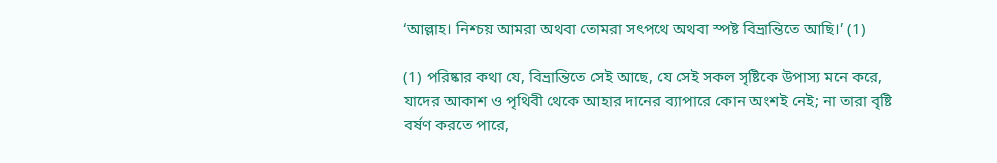‘আল্লাহ। নিশ্চয় আমরা অথবা তোমরা সৎপথে অথবা স্পষ্ট বিভ্রান্তিতে আছি।’ (1)

(1) পরিষ্কার কথা যে, বিভ্রান্তিতে সেই আছে, যে সেই সকল সৃষ্টিকে উপাস্য মনে করে, যাদের আকাশ ও পৃথিবী থেকে আহার দানের ব্যাপারে কোন অংশই নেই; না তারা বৃষ্টি বর্ষণ করতে পারে,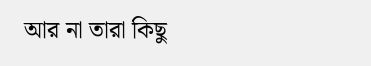আর না তারা কিছু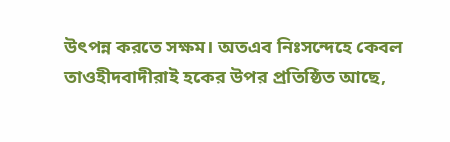উৎপন্ন করতে সক্ষম। অতএব নিঃসন্দেহে কেবল তাওহীদবাদীরাই হকের উপর প্রতিষ্ঠিত আছে,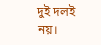দুই দলই নয়।